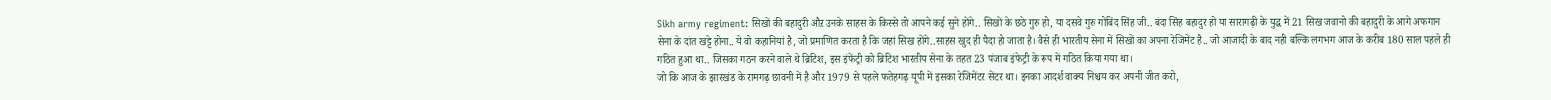Sikh army regiment: सिखों की बहादुरी औऱ उनके साहस के किस्से तो आपने कई सुने होंगे.. सिखों के छठे गुरु हो, या दसवे गुरु गोबिंद सिंह जी.. बंदा सिंह बहादुर हो या सारागढ़ी के युद्ध में 21 सिख जवानो की बहादुरी के आगे अफगान सेना के दांत खट्टे होना.. ये वो कहानियां है, जो प्रमाणित करता है कि जहां सिख होंगे..साहस खुद ही पैदा हो जाता है। वैसे ही भारतीय सेना में सिखों का अपना रेजिमेंट है.. जो आजादी के बाद नही बल्कि लगभग आज के करीब 180 साल पहले ही गठित हुआ था.. जिसका गठन करने वाले थे ब्रिटिश, इस इंफेंट्री को ब्रिटिश भारतीय सेना के तहत 23 पंजाब इंफेट्री के रूप में गठित किया गया था।
जो कि आज के झारखंड के रामगढ़ छावनी में है और 1979 से पहले फतेहगढ़ यूपी में इसका रेजिमेंटर सेंटर था। इनका आदर्श वाक्य निश्चय कर अपनी जीत करो,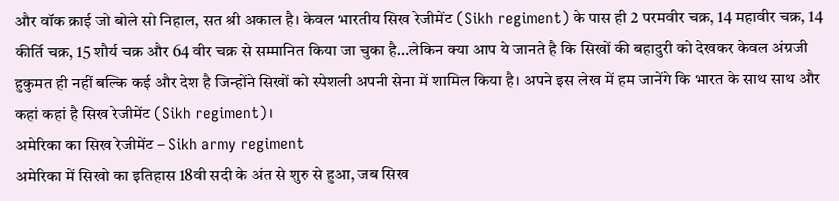और वॉक क्राई जो बोले सो निहाल, सत श्री अकाल है। केवल भारतीय सिख रेजीमेंट (Sikh regiment) के पास ही 2 परमवीर चक्र, 14 महावीर चक्र, 14 कीर्ति चक्र, 15 शौर्य चक्र और 64 वीर चक्र से सम्मानित किया जा चुका है…लेकिन क्या आप ये जानते है कि सिखों की बहादुरी को देखकर केवल अंग्रजी हुकुमत ही नहीं बल्कि कई और देश है जिन्होंने सिखों को स्पेशली अपनी सेना में शामिल किया है। अपने इस लेख में हम जानेंगे कि भारत के साथ साथ और कहां कहां है सिख रेजीमेंट (Sikh regiment)।
अमेरिका का सिख रेजीमेंट – Sikh army regiment
अमेरिका में सिखो का इतिहास 18वी सदी के अंत से शुरु से हुआ, जब सिख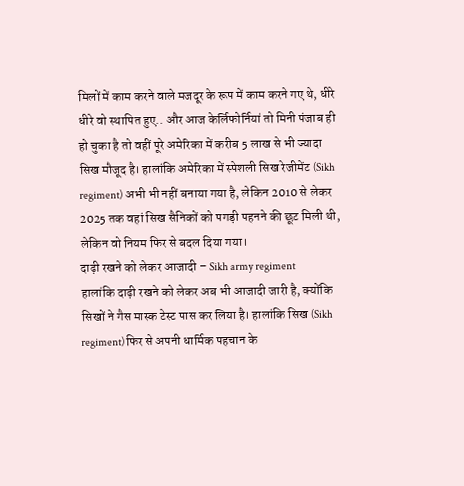मिलों में काम करने वाले मजदूर के रूप में काम करने गए थे, धीरे धीरे वो स्थापित हुए.. और आज केर्लिफोर्नियां तो मिनी पंजाब ही हो चुका है तो वहीं पूरे अमेरिका में करीब 5 लाख से भी ज्यादा सिख मौजूद है। हालांकि अमेरिका में स्पेशली सिख रेजीमेंट (Sikh regiment) अभी भी नहीं बनाया गया है, लेकिन 2010 से लेकर 2025 तक वहां सिख सैनिकों को पगड़ी पहनने की छूट मिली थी, लेकिन वो नियम फिर से बदल दिया गया।
दाढ़ी रखने को लेकर आजादी – Sikh army regiment
हालांकि दाढ़ी रखने को लेकर अब भी आजादी जारी है, क्योंकि सिखों ने गैस मास्क टेस्ट पास कर लिया है। हालांकि सिख (Sikh regiment) फिर से अपनी धार्मिक पहचान के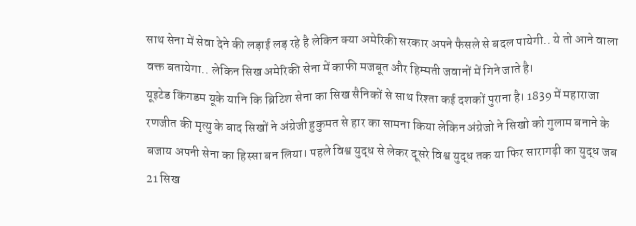साथ सेना में सेवा देने की लड़ाई लड़ रहे है लेकिन क्या अमेरिकी सरकार अपने फैसले से बदल पायेगी.. ये तो आने वाला वक्त बतायेगा.. लेकिन सिख अमेरिकी सेना में काफी मजबूत और हिम्मती जवानों में गिने जाते है।
यूइटेड किंगडम यूके यानि कि ब्रिटिश सेना का सिख सैनिकों से साथ रिश्ता कई दशकों पुराना है। 1839 में महाराजा रणजीत की मृत्यु के बाद सिखों ने अंग्रेजी हुकुमत से हार का सामना किया लेकिन अंग्रेजो ने सिखो को गुलाम बनाने के बजाय अपनी सेना का हिस्सा बन लिया। पहले विश्व युद्ध से लेकर दूसरे विश्व युद्ध तक या फिर सारागढ़ी का युद्ध जब 21 सिख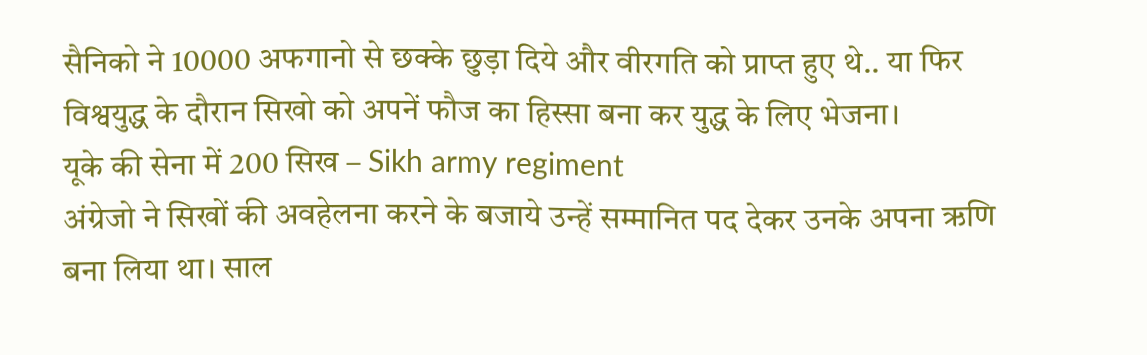सैनिको ने 10000 अफगानो से छक्के छुड़ा दिये और वीरगति को प्राप्त हुए थे.. या फिर विश्वयुद्ध के दौरान सिखो को अपनें फौज का हिस्सा बना कर युद्ध के लिए भेजना।
यूके की सेना में 200 सिख – Sikh army regiment
अंग्रेजो ने सिखों की अवहेलना करने के बजाये उन्हें सम्मानित पद देकर उनके अपना ऋणि बना लिया था। साल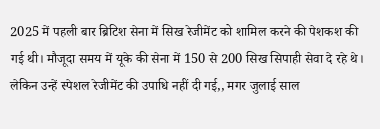2025 में पहली बार ब्रिटिश सेना में सिख रेजीमेंट को शामिल करने की पेशकश की गई थी। मौजूदा समय में यूके की सेना में 150 से 200 सिख सिपाही सेवा दे रहे थे। लेकिन उन्हें स्पेशल रेजीमेंट की उपाधि नहीं दी गई,, मगर जुलाई साल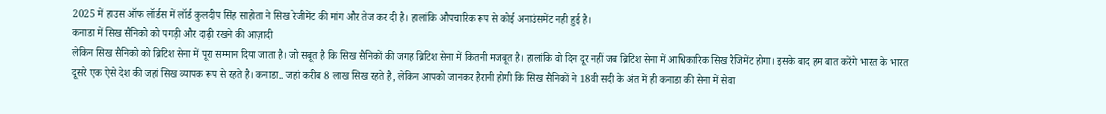2025 में हाउस ऑफ लॉर्डस में लॉर्ड कुलदीप सिंह साहोता ने सिख रेजीमेंट की मांग और तेज कर दी है। हालांकि औपचारिक रूप से कोई अनाउंसमेंट नही हुई है।
कनाडा में सिख सैनिको को पगड़ी और दाढ़ी रखने की आज़ादी
लेकिन सिख सैनिको को ब्रिटिश सेना में पूरा सम्मान दिया जाता है। जो सबूत है कि सिख सैनिकों की जगह ब्रिटिश सेना में कितनी मजबूत है। हालांकि वो दिन दूर नहीं जब ब्रिटिश सेना में आधिकारिक सिख रैजिमेंट होगा। इसके बाद हम बात करेंगे भारत के भारत दूसरे एक ऐसे देश की जहां सिख व्यापक रूप से रहते है। कनाडा.. जहां करीब 8 लाख सिख रहते है, लेकिन आपको जानकर हैरानी होगी कि सिख सैनिकों ने 18वी सदी के अंत में ही कनाडा की सेना में सेवा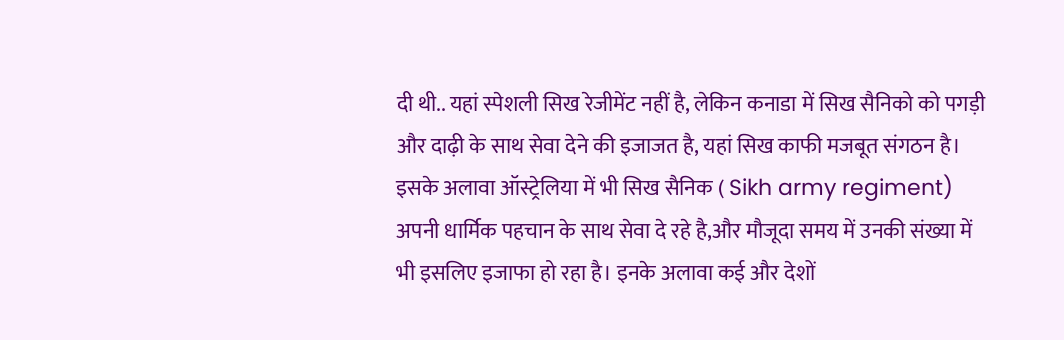दी थी.. यहां स्पेशली सिख रेजीमेंट नहीं है, लेकिन कनाडा में सिख सैनिको को पगड़ी और दाढ़ी के साथ सेवा देने की इजाजत है, यहां सिख काफी मजबूत संगठन है।
इसके अलावा ऑस्ट्रेलिया में भी सिख सैनिक ( Sikh army regiment) अपनी धार्मिक पहचान के साथ सेवा दे रहे है,और मौजूदा समय में उनकी संख्या में भी इसलिए इजाफा हो रहा है। इनके अलावा कई और देशों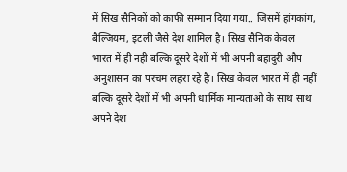में सिख सैनिकों को काफी सम्मान दिया गया.. जिसमें हांगकांग, बैल्जियम, इटली जैसे देश शामिल है। सिख सैनिक केवल भारत में ही नही बल्कि दूसरे देशों में भी अपनी बहादुरी औप अनुशासन का परचम लहरा रहे है। सिख केवल भारत में ही नहीं बल्कि दूसरे देशों में भी अपनी धार्मिक मान्यताओ के साथ साथ अपने देश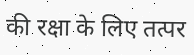की रक्षा के लिए तत्पर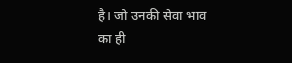है। जो उनकी सेवा भाव का ही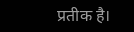प्रतीक है।